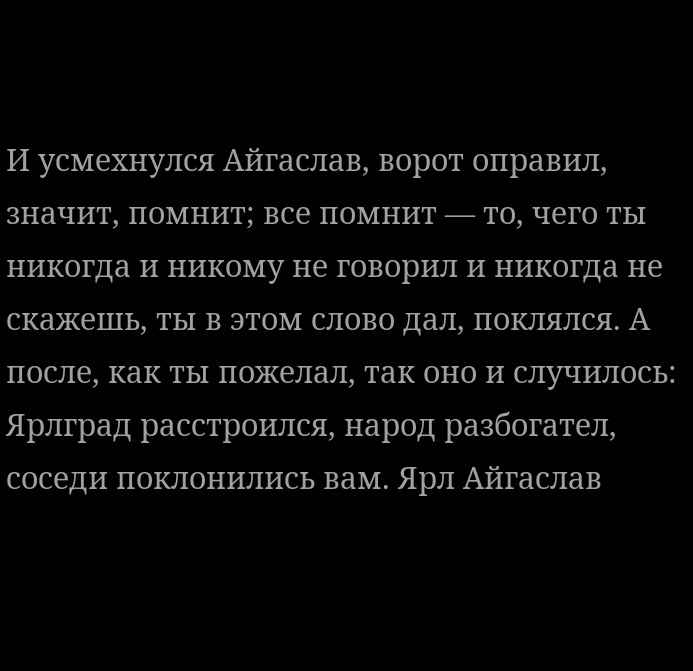И усмехнулся Айгаслав, ворот оправил, значит, помнит; все помнит — то, чего ты никогда и никому не говорил и никогда не скажешь, ты в этом слово дал, поклялся. А после, как ты пожелал, так оно и случилось: Ярлград расстроился, народ разбогател, соседи поклонились вам. Ярл Айгаслав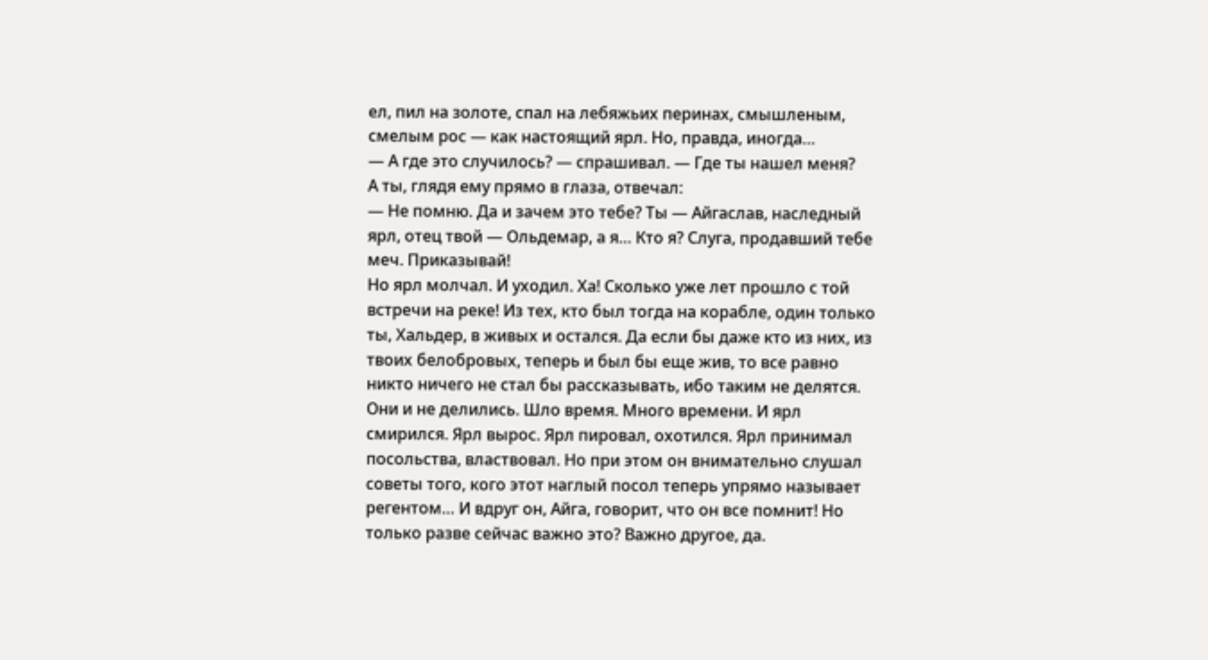ел, пил на золоте, спал на лебяжьих перинах, смышленым, смелым рос — как настоящий ярл. Но, правда, иногда…
— А где это случилось? — спрашивал. — Где ты нашел меня?
А ты, глядя ему прямо в глаза, отвечал:
— Не помню. Да и зачем это тебе? Ты — Айгаслав, наследный ярл, отец твой — Ольдемар, а я… Кто я? Слуга, продавший тебе меч. Приказывай!
Но ярл молчал. И уходил. Ха! Сколько уже лет прошло с той встречи на реке! Из тех, кто был тогда на корабле, один только ты, Хальдер, в живых и остался. Да если бы даже кто из них, из твоих белобровых, теперь и был бы еще жив, то все равно никто ничего не стал бы рассказывать, ибо таким не делятся.
Они и не делились. Шло время. Много времени. И ярл смирился. Ярл вырос. Ярл пировал, охотился. Ярл принимал посольства, властвовал. Но при этом он внимательно слушал советы того, кого этот наглый посол теперь упрямо называет регентом… И вдруг он, Айга, говорит, что он все помнит! Но только разве сейчас важно это? Важно другое, да.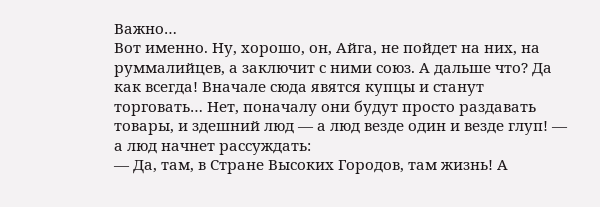Важно…
Вот именно. Ну, хорошо, он, Айга, не пойдет на них, на руммалийцев, а заключит с ними союз. А дальше что? Да как всегда! Вначале сюда явятся купцы и станут торговать… Нет, поначалу они будут просто раздавать товары, и здешний люд — а люд везде один и везде глуп! — а люд начнет рассуждать:
— Да, там, в Стране Высоких Городов, там жизнь! А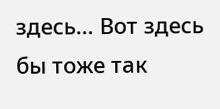здесь… Вот здесь бы тоже так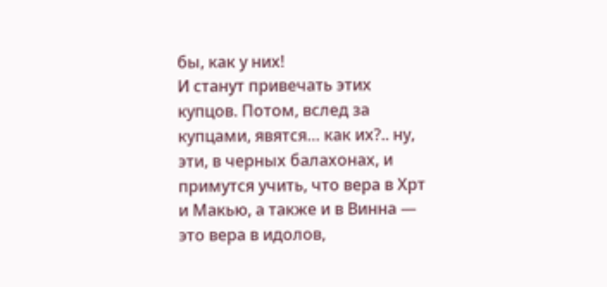бы, как у них!
И станут привечать этих купцов. Потом, вслед за купцами, явятся… как их?.. ну, эти, в черных балахонах, и примутся учить, что вера в Хрт и Макью, а также и в Винна — это вера в идолов,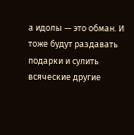а идолы — это обман. И тоже будут раздавать подарки и сулить всяческие другие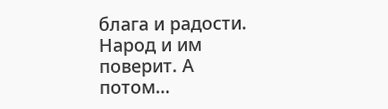блага и радости. Народ и им поверит. А потом…